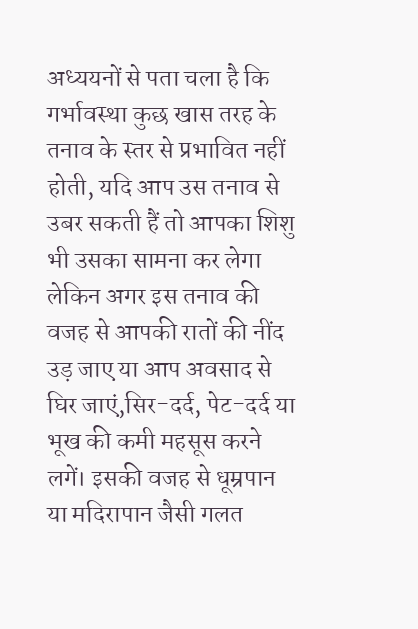अध्ययनों से पता चला है कि गर्भावस्था कुछ खास तरह के तनाव के स्तर से प्रभावित नहीं होती, यदि आप उस तनाव से उबर सकती हैं तो आपका शिशु भी उसका सामना कर लेगा लेकिन अगर इस तनाव की वजह से आपकी रातों की नींद उड़ जाए या आप अवसाद से घिर जाएं,सिर-दर्द, पेट-दर्द या भूख की कमी महसूस करने लगें। इसकी वजह से धूम्रपान या मदिरापान जैसी गलत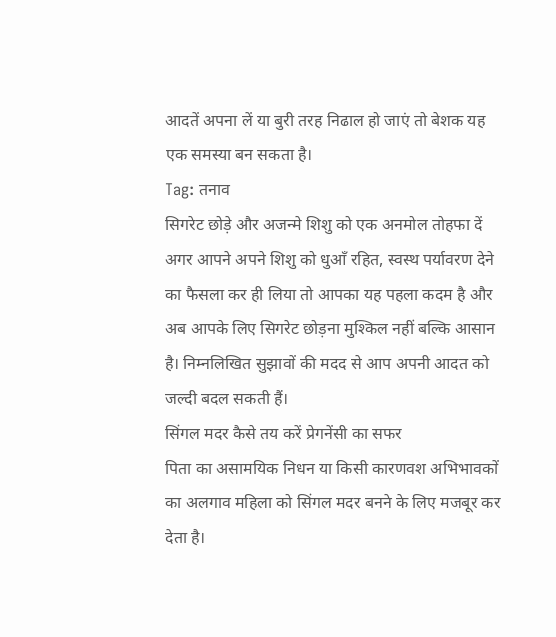आदतें अपना लें या बुरी तरह निढाल हो जाएं तो बेशक यह एक समस्या बन सकता है।
Tag: तनाव
सिगरेट छोड़े और अजन्मे शिशु को एक अनमोल तोहफा दें
अगर आपने अपने शिशु को धुआँ रहित, स्वस्थ पर्यावरण देने का फैसला कर ही लिया तो आपका यह पहला कदम है और अब आपके लिए सिगरेट छोड़ना मुश्किल नहीं बल्कि आसान है। निम्नलिखित सुझावों की मदद से आप अपनी आदत को जल्दी बदल सकती हैं।
सिंगल मदर कैसे तय करें प्रेगनेंसी का सफर
पिता का असामयिक निधन या किसी कारणवश अभिभावकों का अलगाव महिला को सिंगल मदर बनने के लिए मजबूर कर देता है।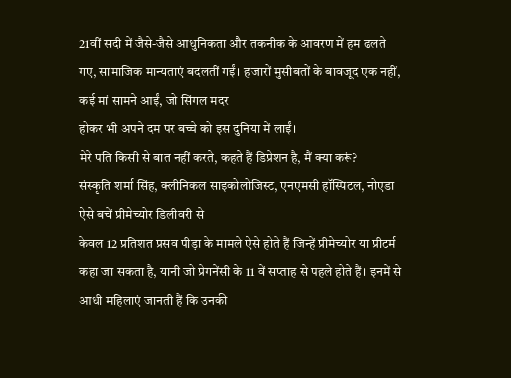21वीं सदी में जैसे-जैसे आधुनिकता और तकनीक के आवरण में हम ढलते गए, सामाजिक मान्यताएं बदलतीं गईं। हजारों मुसीबतों के बावजूद एक नहीं, कई मां सामने आईं, जो सिंगल मदर
होकर भी अपने दम पर बच्चे को इस दुनिया में लाईं।
मेरे पति किसी से बात नहीं करते, कहते हैं डिप्रेशन है, मैं क्या करूं?
संस्कृति शर्मा सिंह, क्लीनिकल साइकोलोजिस्ट, एनएमसी हॉस्पिटल, नोएडा
ऐसे बचें प्रीमेच्योर डिलीवरी से
केवल 12 प्रतिशत प्रसव पीड़ा के मामले ऐसे होते हैं जिन्हें प्रीमेच्योर या प्रीटर्म कहा जा सकता है, यानी जो प्रेगनेंसी के 11 वें सप्ताह से पहले होते हैं। इनमें से आधी महिलाएं जानती हैं कि उनकी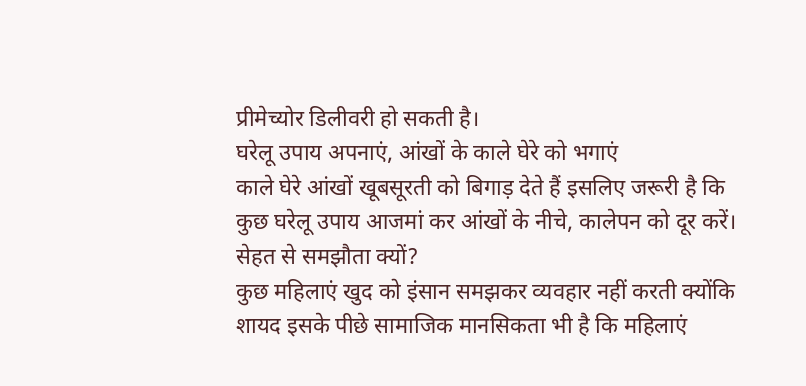प्रीमेच्योर डिलीवरी हो सकती है।
घरेलू उपाय अपनाएं, आंखों के काले घेरे को भगाएं
काले घेरे आंखों खूबसूरती को बिगाड़ देते हैं इसलिए जरूरी है कि कुछ घरेलू उपाय आजमां कर आंखों के नीचे, कालेपन को दूर करें।
सेहत से समझौता क्यों?
कुछ महिलाएं खुद को इंसान समझकर व्यवहार नहीं करती क्योंकि शायद इसके पीछे सामाजिक मानसिकता भी है कि महिलाएं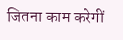जितना काम करेगीं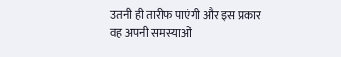उतनी ही तारीफ पाएंगी और इस प्रकार वह अपनी समस्याओं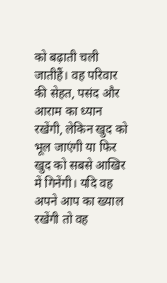को बढ़ाती चली जातीहैं। वह परिवार की सेहत, पसंद और आराम का ध्यान रखेंगी, लेकिन खुद को भूल जाएंगी या फिर खुद को सबसे आखिर में गिनेंगी। यदि वह अपने आप का ख्याल रखेंगी तो वह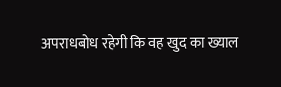अपराधबोध रहेगी कि वह खुद का ख्याल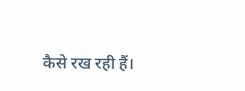कैसे रख रही हैं।